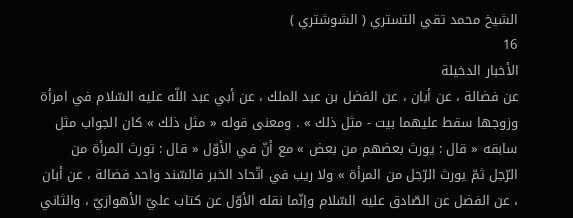الشيخ محمد تقي التستري ( الشوشتري )
16
الأخبار الدخيلة
عن فضالة ، عن أبان ، عن الفضل بن عبد الملك ، عن أبي عبد اللّه عليه السّلام في امرأة وزوجها سقط عليهما بيت - مثل ذلك » . ومعنى قوله « مثل ذلك » كان الجواب مثل سابقه « قال : يورث بعضهم من بعض » مع أنّ في الأوّل « قال : تورث المرأة من الرّجل ثمّ يورث الرّجل من المرأة » ولا ريب في اتّحاد الخبر فالسّند واحد فضالة ، عن أبان ، عن الفضل عن الصّادق عليه السّلام وإنّما نقله الأوّل عن كتاب عليّ الأهوازيّ ، والثاني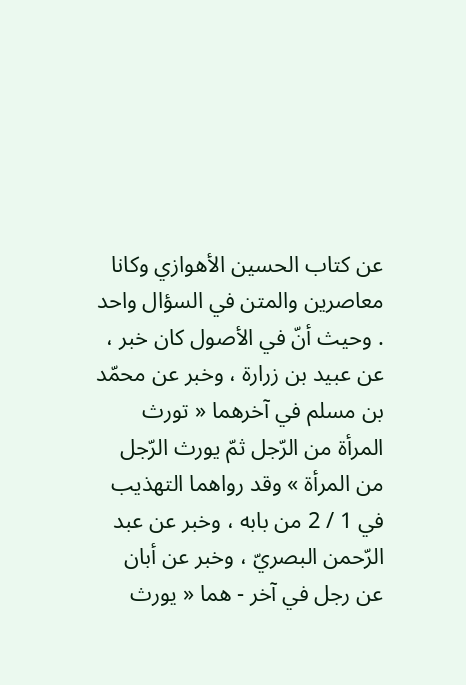عن كتاب الحسين الأهوازي وكانا معاصرين والمتن في السؤال واحد . وحيث أنّ في الأصول كان خبر ، عن عبيد بن زرارة ، وخبر عن محمّد بن مسلم في آخرهما « تورث المرأة من الرّجل ثمّ يورث الرّجل من المرأة » وقد رواهما التهذيب في 1 / 2 من بابه ، وخبر عن عبد الرّحمن البصريّ ، وخبر عن أبان عن رجل في آخر - هما « يورث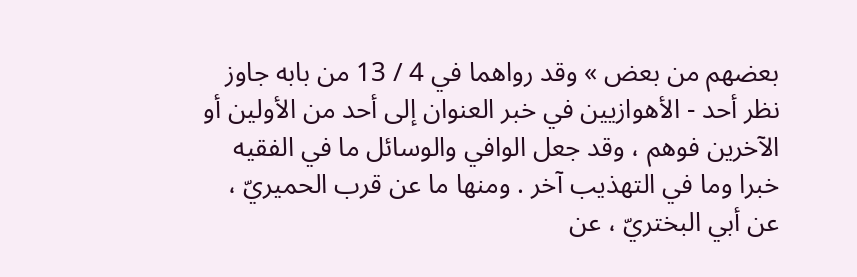بعضهم من بعض » وقد رواهما في 4 / 13 من بابه جاوز نظر أحد - الأهوازيين في خبر العنوان إلى أحد من الأولين أو الآخرين فوهم ، وقد جعل الوافي والوسائل ما في الفقيه خبرا وما في التهذيب آخر . ومنها ما عن قرب الحميريّ ، عن أبي البختريّ ، عن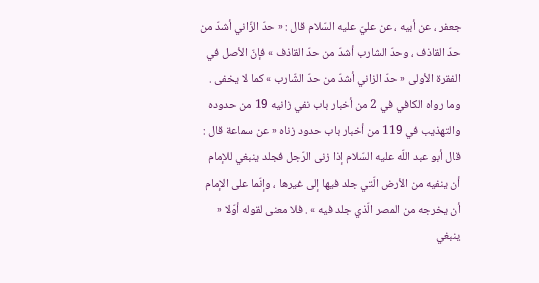جعفر ، عن أبيه ، عن عليّ عليه السّلام قال : « حدّ الزّاني أشدّ من حدّ القاذف ، وحدّ الشارب أشدّ من حدّ القاذف » فإنّ الأصل في الفقرة الأولى « حدّ الزاني أشدّ من حدّ الشّارب » كما لا يخفى . وما رواه الكافي في 2 من أخبار باب نفي زانيه 19 من حدوده والتهذيب في 119 من أخبار باب حدود زناه « عن سماعة قال : قال أبو عبد اللّه عليه السّلام إذا زنى الرّجل فجلد ينبغي للإمام أن ينفيه من الأرض الّتي جلد فيها إلى غيرها ، وإنّما على الإمام أن يخرجه من المصر الّذي جلد فيه » . فلا معنى لقوله أوّلا « ينبغي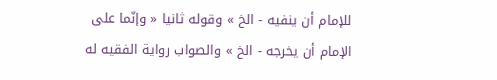للإمام أن ينفيه - الخ » وقوله ثانيا « وإنّما على الإمام أن يخرجه - الخ » والصواب رواية الفقيه له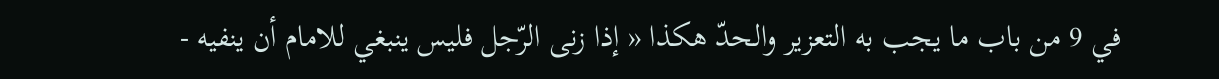في 9 من باب ما يجب به التعزير والحدّ هكذا « إذا زنى الرّجل فليس ينبغي للامام أن ينفيه -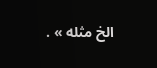الخ مثله » .